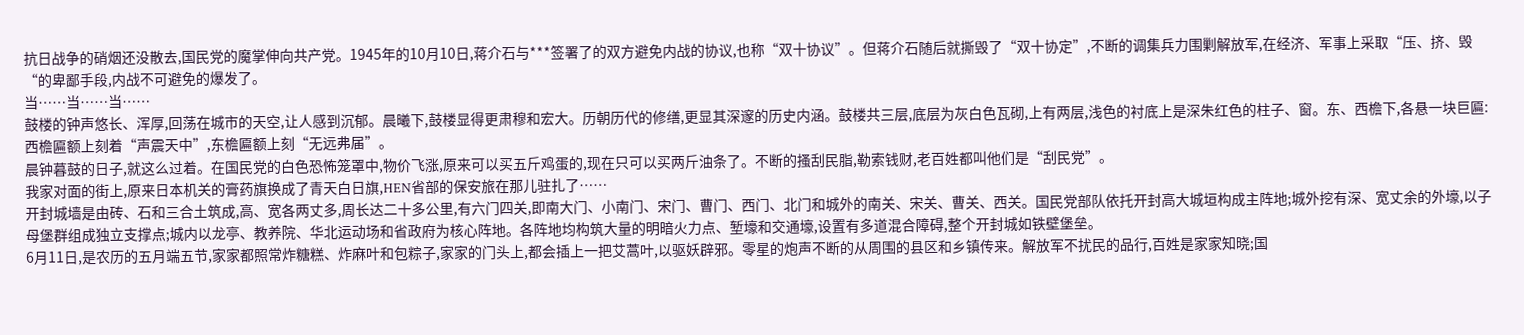抗日战争的硝烟还没散去,国民党的魔掌伸向共产党。1945年的10月10日,蒋介石与***签署了的双方避免内战的协议,也称“双十协议”。但蒋介石随后就撕毁了“双十协定”,不断的调集兵力围剿解放军,在经济、军事上采取“压、挤、毁“的卑鄙手段,内战不可避免的爆发了。
当……当……当……
鼓楼的钟声悠长、浑厚,回荡在城市的天空,让人感到沉郁。晨曦下,鼓楼显得更肃穆和宏大。历朝历代的修缮,更显其深邃的历史内涵。鼓楼共三层,底层为灰白色瓦砌,上有两层,浅色的衬底上是深朱红色的柱子、窗。东、西檐下,各悬一块巨匾:西檐匾额上刻着“声震天中”,东檐匾额上刻“无远弗届”。
晨钟暮鼓的日子,就这么过着。在国民党的白色恐怖笼罩中,物价飞涨,原来可以买五斤鸡蛋的,现在只可以买两斤油条了。不断的搔刮民脂,勒索钱财,老百姓都叫他们是“刮民党”。
我家对面的街上,原来日本机关的膏药旗换成了青天白日旗,HEN省部的保安旅在那儿驻扎了……
开封城墙是由砖、石和三合土筑成,高、宽各两丈多,周长达二十多公里,有六门四关,即南大门、小南门、宋门、曹门、西门、北门和城外的南关、宋关、曹关、西关。国民党部队依托开封高大城垣构成主阵地;城外挖有深、宽丈余的外壕,以子母堡群组成独立支撑点;城内以龙亭、教养院、华北运动场和省政府为核心阵地。各阵地均构筑大量的明暗火力点、堑壕和交通壕,设置有多道混合障碍,整个开封城如铁壁堡垒。
6月11日,是农历的五月端五节,家家都照常炸糖糕、炸麻叶和包粽子,家家的门头上,都会插上一把艾蒿叶,以驱妖辟邪。零星的炮声不断的从周围的县区和乡镇传来。解放军不扰民的品行,百姓是家家知晓;国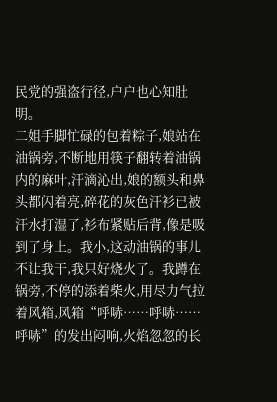民党的强盗行径,户户也心知肚明。
二姐手脚忙碌的包着粽子,娘站在油锅旁,不断地用筷子翻转着油锅内的麻叶,汗滴沁出,娘的额头和鼻头都闪着亮,碎花的灰色汗衫已被汗水打湿了,衫布紧贴后背,像是吸到了身上。我小,这动油锅的事儿不让我干,我只好烧火了。我蹲在锅旁,不停的添着柴火,用尽力气拉着风箱,风箱“呼哧……呼哧……呼哧”的发出闷响,火焰忽忽的长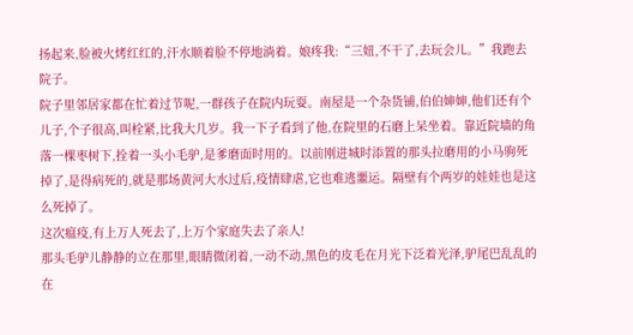扬起来,脸被火烤红红的,汗水顺着脸不停地淌着。娘疼我:“三妞,不干了,去玩会儿。”我跑去院子。
院子里邻居家都在忙着过节呢,一群孩子在院内玩耍。南屋是一个杂货铺,伯伯婶婶,他们还有个儿子,个子很高,叫栓紧,比我大几岁。我一下子看到了他,在院里的石磨上呆坐着。靠近院墙的角落一棵枣树下,拴着一头小毛驴,是爹磨面时用的。以前刚进城时添置的那头拉磨用的小马驹死掉了,是得病死的,就是那场黄河大水过后,疫情肆虐,它也难逃噩运。隔壁有个两岁的娃娃也是这么死掉了。
这次瘟疫,有上万人死去了,上万个家庭失去了亲人!
那头毛驴儿静静的立在那里,眼睛微闭着,一动不动,黑色的皮毛在月光下泛着光泽,驴尾巴乱乱的在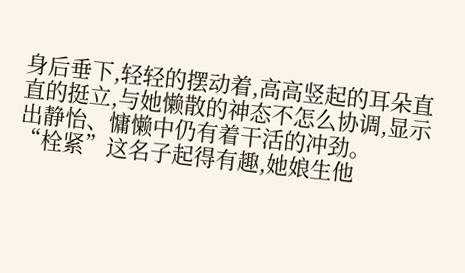身后垂下,轻轻的摆动着,高高竖起的耳朵直直的挺立,与她懒散的神态不怎么协调,显示出静怡、慵懒中仍有着干活的冲劲。
“栓紧”这名子起得有趣,她娘生他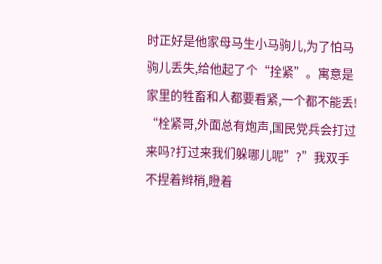时正好是他家母马生小马驹儿,为了怕马驹儿丢失,给他起了个“拴紧”。寓意是家里的牲畜和人都要看紧,一个都不能丢!
“栓紧哥,外面总有炮声,国民党兵会打过来吗?打过来我们躲哪儿呢”?”我双手不捏着辫梢,瞪着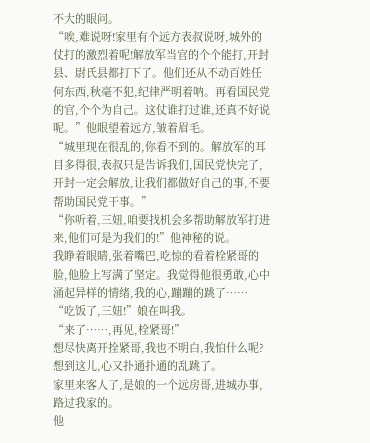不大的眼问。
“唉,难说呀!家里有个远方表叔说呀,城外的仗打的激烈着呢!解放军当官的个个能打,开封县、尉氏县都打下了。他们还从不动百姓任何东西,秋毫不犯,纪律严明着呐。再看国民党的官,个个为自己。这仗谁打过谁,还真不好说呢。”他眼望着远方,皱着眉毛。
“城里现在很乱的,你看不到的。解放军的耳目多得很,表叔只是告诉我们,国民党快完了,开封一定会解放,让我们都做好自己的事,不要帮助国民党干事。”
“你听着,三妞,咱要找机会多帮助解放军打进来,他们可是为我们的!”他神秘的说。
我睁着眼睛,张着嘴巴,吃惊的看着栓紧哥的脸,他脸上写满了坚定。我觉得他很勇敢,心中涌起异样的情绪,我的心,蹦蹦的跳了……
“吃饭了,三妞!”娘在叫我。
“来了……,再见,栓紧哥!”
想尽快离开拴紧哥,我也不明白,我怕什么呢?想到这儿,心又扑通扑通的乱跳了。
家里来客人了,是娘的一个远房哥,进城办事,路过我家的。
他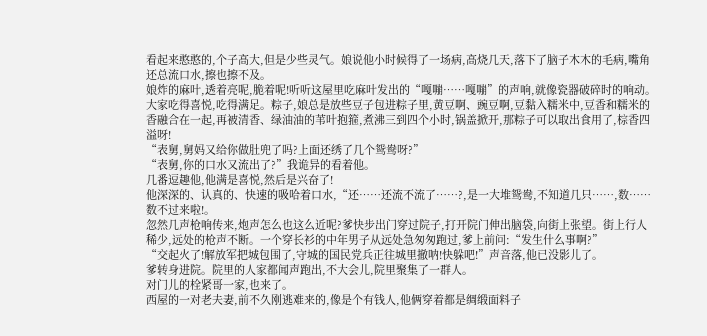看起来憨憨的,个子高大,但是少些灵气。娘说他小时候得了一场病,高烧几天,落下了脑子木木的毛病,嘴角还总流口水,擦也擦不及。
娘炸的麻叶,透着亮呢,脆着呢!听听这屋里吃麻叶发出的“嘎嘣……嘎嘣”的声响,就像瓷器破碎时的响动。大家吃得喜悦,吃得满足。粽子,娘总是放些豆子包进粽子里,黄豆啊、豌豆啊,豆黏入糯米中,豆香和糯米的香融合在一起,再被清香、绿油油的苇叶抱箍,煮沸三到四个小时,锅盖掀开,那粽子可以取出食用了,棕香四溢呀!
“表舅,舅妈又给你做肚兜了吗?上面还绣了几个鸳鸯呀?”
“表舅,你的口水又流出了?”我诡异的看着他。
几番逗趣他,他满是喜悦,然后是兴奋了!
他深深的、认真的、快速的吸哈着口水,“还……还流不流了……?,是一大堆鸳鸯,不知道几只……,数……数不过来啦!。
忽然几声枪响传来,炮声怎么也这么近呢?爹快步出门穿过院子,打开院门伸出脑袋,向街上张望。街上行人稀少,远处的枪声不断。一个穿长衫的中年男子从远处急匆匆跑过,爹上前问:“发生什么事啊?”
“交起火了!解放军把城包围了,守城的国民党兵正往城里撤呐!快躲吧!”声音落,他已没影儿了。
爹转身进院。院里的人家都闻声跑出,不大会儿,院里聚集了一群人。
对门儿的栓紧哥一家,也来了。
西屋的一对老夫妻,前不久刚逃难来的,像是个有钱人,他俩穿着都是绸缎面料子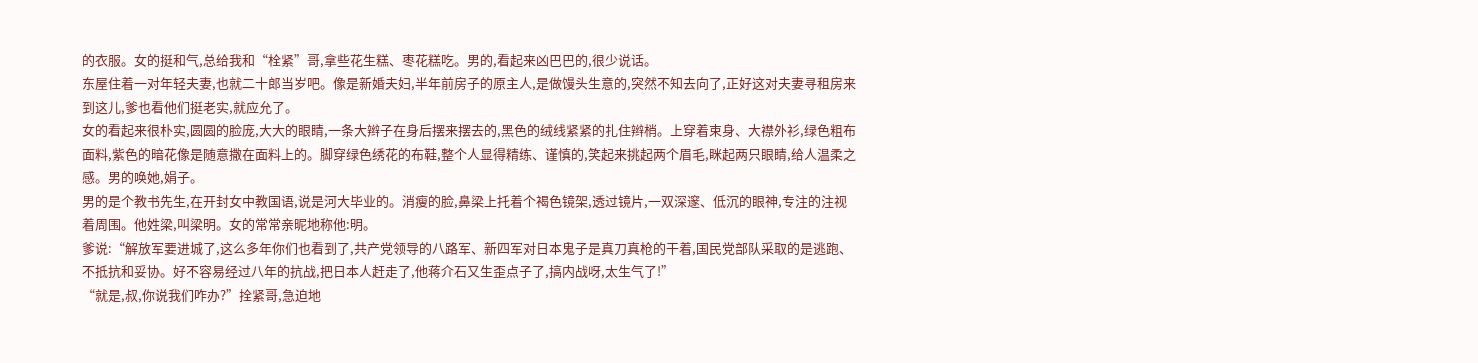的衣服。女的挺和气,总给我和“栓紧”哥,拿些花生糕、枣花糕吃。男的,看起来凶巴巴的,很少说话。
东屋住着一对年轻夫妻,也就二十郎当岁吧。像是新婚夫妇,半年前房子的原主人,是做馒头生意的,突然不知去向了,正好这对夫妻寻租房来到这儿,爹也看他们挺老实,就应允了。
女的看起来很朴实,圆圆的脸庞,大大的眼睛,一条大辫子在身后摆来摆去的,黑色的绒线紧紧的扎住辫梢。上穿着束身、大襟外衫,绿色粗布面料,紫色的暗花像是随意撒在面料上的。脚穿绿色绣花的布鞋,整个人显得精练、谨慎的,笑起来挑起两个眉毛,眯起两只眼睛,给人温柔之感。男的唤她,娟子。
男的是个教书先生,在开封女中教国语,说是河大毕业的。消瘦的脸,鼻梁上托着个褐色镜架,透过镜片,一双深邃、低沉的眼神,专注的注视着周围。他姓梁,叫梁明。女的常常亲昵地称他:明。
爹说:“解放军要进城了,这么多年你们也看到了,共产党领导的八路军、新四军对日本鬼子是真刀真枪的干着,国民党部队采取的是逃跑、不抵抗和妥协。好不容易经过八年的抗战,把日本人赶走了,他蒋介石又生歪点子了,搞内战呀,太生气了!”
“就是,叔,你说我们咋办?”拴紧哥,急迫地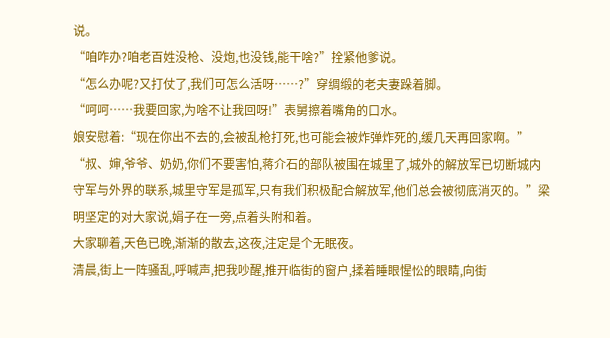说。
“咱咋办?咱老百姓没枪、没炮,也没钱,能干啥?”拴紧他爹说。
“怎么办呢?又打仗了,我们可怎么活呀……?”穿绸缎的老夫妻跺着脚。
“呵呵……我要回家,为啥不让我回呀!”表舅擦着嘴角的口水。
娘安慰着:“现在你出不去的,会被乱枪打死,也可能会被炸弹炸死的,缓几天再回家啊。”
“叔、婶,爷爷、奶奶,你们不要害怕,蒋介石的部队被围在城里了,城外的解放军已切断城内守军与外界的联系,城里守军是孤军,只有我们积极配合解放军,他们总会被彻底消灭的。”梁明坚定的对大家说,娟子在一旁,点着头附和着。
大家聊着,天色已晚,渐渐的散去,这夜,注定是个无眠夜。
清晨,街上一阵骚乱,呼喊声,把我吵醒,推开临街的窗户,揉着睡眼惺忪的眼睛,向街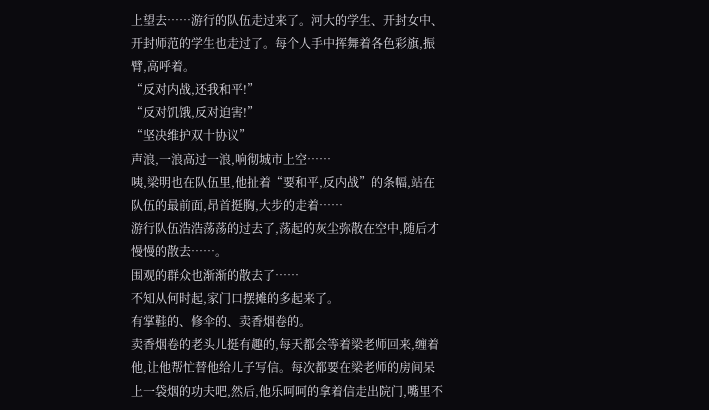上望去……游行的队伍走过来了。河大的学生、开封女中、开封师范的学生也走过了。每个人手中挥舞着各色彩旗,振臂,高呼着。
“反对内战,还我和平!”
“反对饥饿,反对迫害!”
“坚决维护双十协议”
声浪,一浪高过一浪,响彻城市上空……
咦,梁明也在队伍里,他扯着“要和平,反内战”的条幅,站在队伍的最前面,昂首挺胸,大步的走着……
游行队伍浩浩荡荡的过去了,荡起的灰尘弥散在空中,随后才慢慢的散去……。
围观的群众也渐渐的散去了……
不知从何时起,家门口摆摊的多起来了。
有掌鞋的、修伞的、卖香烟卷的。
卖香烟卷的老头儿挺有趣的,每天都会等着梁老师回来,缠着他,让他帮忙替他给儿子写信。每次都要在梁老师的房间呆上一袋烟的功夫吧,然后,他乐呵呵的拿着信走出院门,嘴里不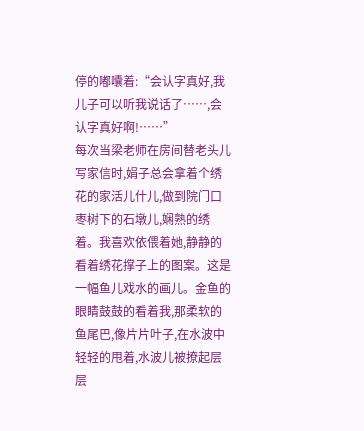停的嘟囔着:“会认字真好,我儿子可以听我说话了……,会认字真好啊!……”
每次当梁老师在房间替老头儿写家信时,娟子总会拿着个绣花的家活儿什儿,做到院门口枣树下的石墩儿,娴熟的绣着。我喜欢依偎着她,静静的看着绣花撑子上的图案。这是一幅鱼儿戏水的画儿。金鱼的眼睛鼓鼓的看着我,那柔软的鱼尾巴,像片片叶子,在水波中轻轻的甩着,水波儿被撩起层层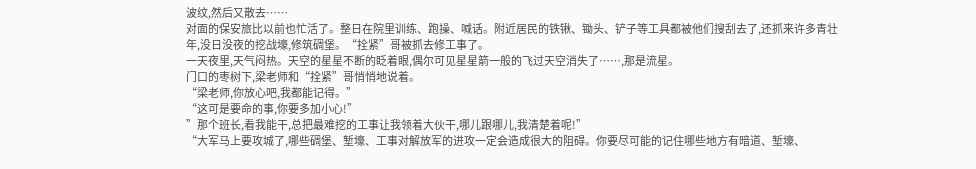波纹,然后又散去……
对面的保安旅比以前也忙活了。整日在院里训练、跑操、喊话。附近居民的铁锹、锄头、铲子等工具都被他们搜刮去了,还抓来许多青壮年,没日没夜的挖战壕,修筑碉堡。“拴紧”哥被抓去修工事了。
一天夜里,天气闷热。天空的星星不断的眨着眼,偶尔可见星星箭一般的飞过天空消失了……,那是流星。
门口的枣树下,梁老师和“拴紧”哥悄悄地说着。
“梁老师,你放心吧,我都能记得。”
“这可是要命的事,你要多加小心!”
”那个班长,看我能干,总把最难挖的工事让我领着大伙干,哪儿跟哪儿,我清楚着呢!”
“大军马上要攻城了,哪些碉堡、堑壕、工事对解放军的进攻一定会造成很大的阻碍。你要尽可能的记住哪些地方有暗道、堑壕、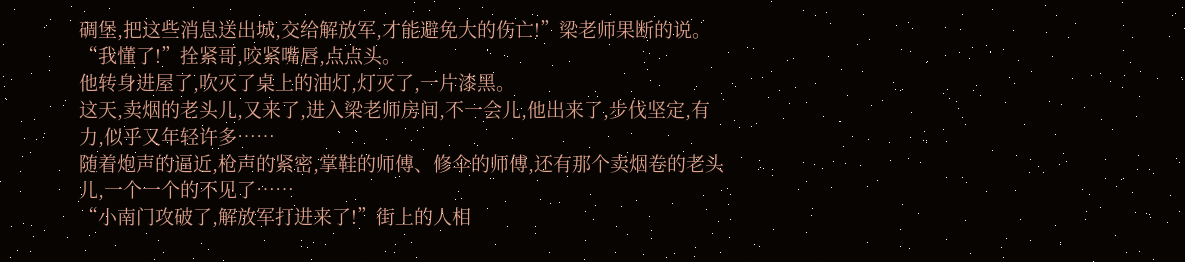碉堡,把这些消息送出城,交给解放军,才能避免大的伤亡!”梁老师果断的说。
“我懂了!”拴紧哥,咬紧嘴唇,点点头。
他转身进屋了,吹灭了桌上的油灯,灯灭了,一片漆黑。
这天,卖烟的老头儿,又来了,进入梁老师房间,不一会儿,他出来了,步伐坚定,有力,似乎又年轻许多……
随着炮声的逼近,枪声的紧密,掌鞋的师傅、修伞的师傅,还有那个卖烟卷的老头儿,一个一个的不见了……
“小南门攻破了,解放军打进来了!”街上的人相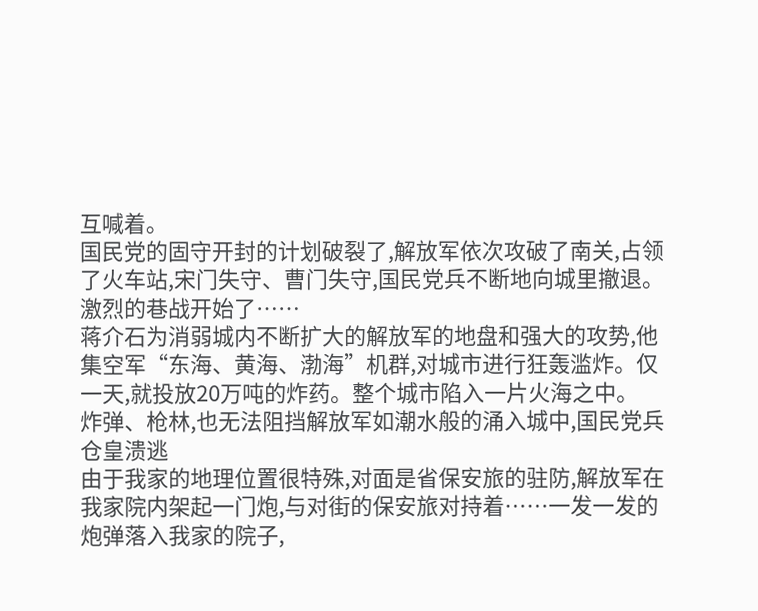互喊着。
国民党的固守开封的计划破裂了,解放军依次攻破了南关,占领了火车站,宋门失守、曹门失守,国民党兵不断地向城里撤退。
激烈的巷战开始了……
蒋介石为消弱城内不断扩大的解放军的地盘和强大的攻势,他集空军“东海、黄海、渤海”机群,对城市进行狂轰滥炸。仅一天,就投放20万吨的炸药。整个城市陷入一片火海之中。
炸弹、枪林,也无法阻挡解放军如潮水般的涌入城中,国民党兵仓皇溃逃
由于我家的地理位置很特殊,对面是省保安旅的驻防,解放军在我家院内架起一门炮,与对街的保安旅对持着……一发一发的炮弹落入我家的院子,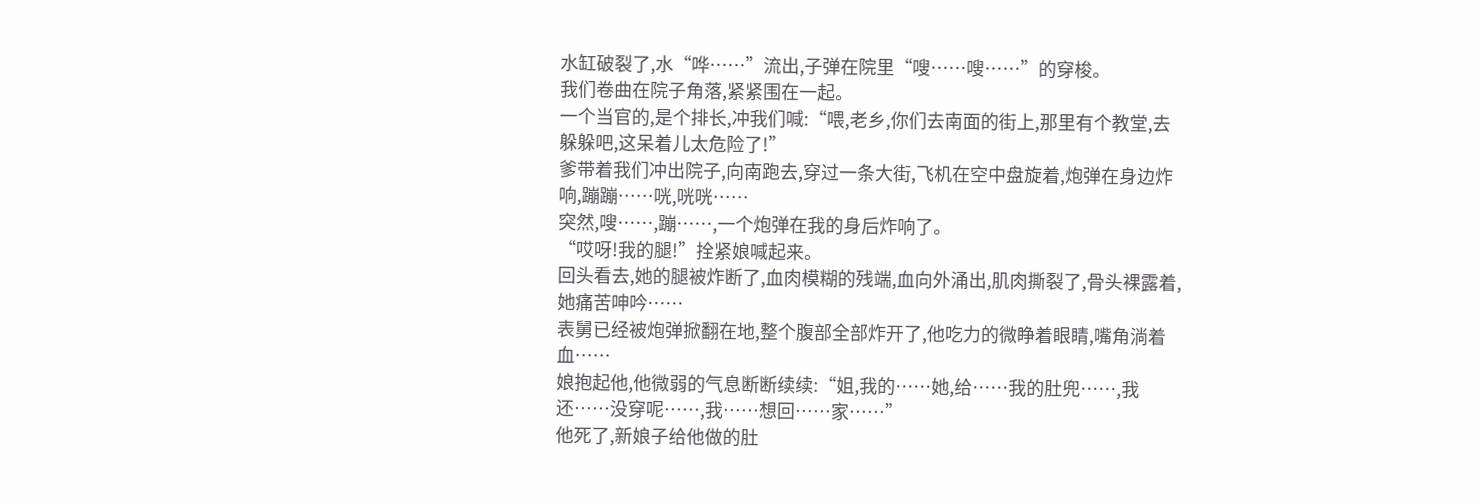水缸破裂了,水“哗……”流出,子弹在院里“嗖……嗖……”的穿梭。
我们卷曲在院子角落,紧紧围在一起。
一个当官的,是个排长,冲我们喊:“喂,老乡,你们去南面的街上,那里有个教堂,去躲躲吧,这呆着儿太危险了!”
爹带着我们冲出院子,向南跑去,穿过一条大街,飞机在空中盘旋着,炮弹在身边炸响,蹦蹦……咣,咣咣……
突然,嗖……,蹦……,一个炮弹在我的身后炸响了。
“哎呀!我的腿!”拴紧娘喊起来。
回头看去,她的腿被炸断了,血肉模糊的残端,血向外涌出,肌肉撕裂了,骨头裸露着,她痛苦呻吟……
表舅已经被炮弹掀翻在地,整个腹部全部炸开了,他吃力的微睁着眼睛,嘴角淌着血……
娘抱起他,他微弱的气息断断续续:“姐,我的……她,给……我的肚兜……,我还……没穿呢……,我……想回……家……”
他死了,新娘子给他做的肚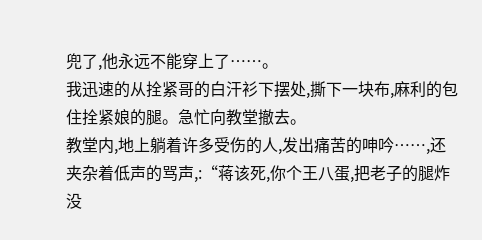兜了,他永远不能穿上了……。
我迅速的从拴紧哥的白汗衫下摆处,撕下一块布,麻利的包住拴紧娘的腿。急忙向教堂撤去。
教堂内,地上躺着许多受伤的人,发出痛苦的呻吟……,还夹杂着低声的骂声,:“蒋该死,你个王八蛋,把老子的腿炸没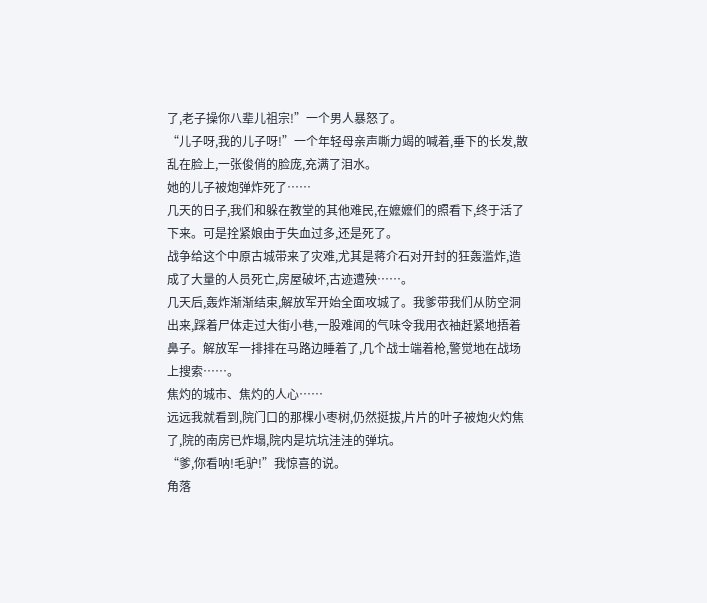了,老子操你八辈儿祖宗!”一个男人暴怒了。
“儿子呀,我的儿子呀!”一个年轻母亲声嘶力竭的喊着,垂下的长发,散乱在脸上,一张俊俏的脸庞,充满了泪水。
她的儿子被炮弹炸死了……
几天的日子,我们和躲在教堂的其他难民,在嬷嬷们的照看下,终于活了下来。可是拴紧娘由于失血过多,还是死了。
战争给这个中原古城带来了灾难,尤其是蒋介石对开封的狂轰滥炸,造成了大量的人员死亡,房屋破坏,古迹遭殃……。
几天后,轰炸渐渐结束,解放军开始全面攻城了。我爹带我们从防空洞出来,踩着尸体走过大街小巷,一股难闻的气味令我用衣袖赶紧地捂着鼻子。解放军一排排在马路边睡着了,几个战士端着枪,警觉地在战场上搜索……。
焦灼的城市、焦灼的人心……
远远我就看到,院门口的那棵小枣树,仍然挺拔,片片的叶子被炮火灼焦了,院的南房已炸塌,院内是坑坑洼洼的弹坑。
“爹,你看呐!毛驴!”我惊喜的说。
角落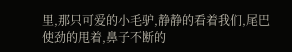里,那只可爱的小毛驴,静静的看着我们,尾巴使劲的甩着,鼻子不断的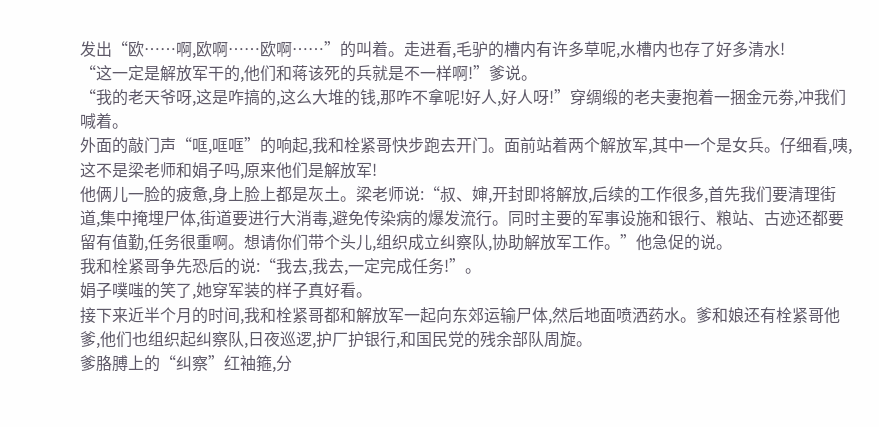发出“欧……啊,欧啊……欧啊……”的叫着。走进看,毛驴的槽内有许多草呢,水槽内也存了好多清水!
“这一定是解放军干的,他们和蒋该死的兵就是不一样啊!”爹说。
“我的老天爷呀,这是咋搞的,这么大堆的钱,那咋不拿呢!好人,好人呀!”穿绸缎的老夫妻抱着一捆金元劵,冲我们喊着。
外面的敲门声“哐,哐哐”的响起,我和栓紧哥快步跑去开门。面前站着两个解放军,其中一个是女兵。仔细看,咦,这不是梁老师和娟子吗,原来他们是解放军!
他俩儿一脸的疲惫,身上脸上都是灰土。梁老师说:“叔、婶,开封即将解放,后续的工作很多,首先我们要清理街道,集中掩埋尸体,街道要进行大消毒,避免传染病的爆发流行。同时主要的军事设施和银行、粮站、古迹还都要留有值勤,任务很重啊。想请你们带个头儿,组织成立纠察队,协助解放军工作。”他急促的说。
我和栓紧哥争先恐后的说:“我去,我去,一定完成任务!”。
娟子噗嗤的笑了,她穿军装的样子真好看。
接下来近半个月的时间,我和栓紧哥都和解放军一起向东郊运输尸体,然后地面喷洒药水。爹和娘还有栓紧哥他爹,他们也组织起纠察队,日夜巡逻,护厂护银行,和国民党的残余部队周旋。
爹胳膊上的“纠察”红袖箍,分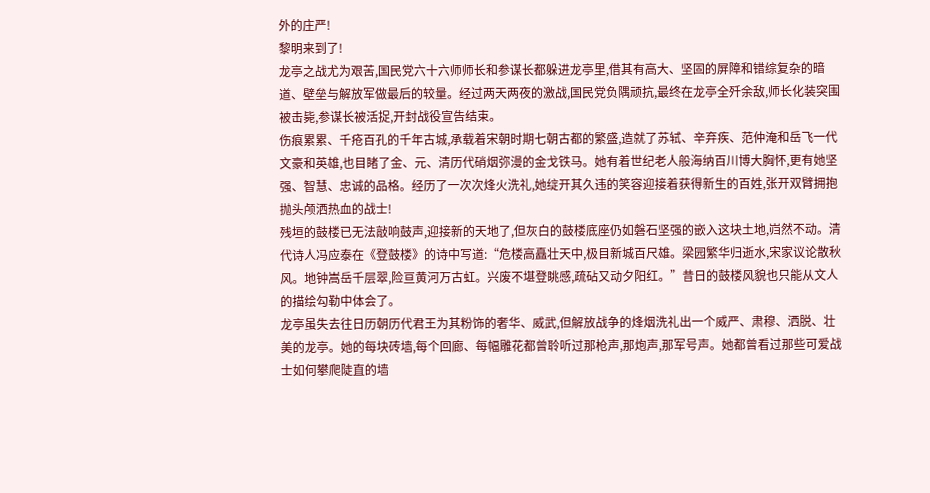外的庄严!
黎明来到了!
龙亭之战尤为艰苦,国民党六十六师师长和参谋长都躲进龙亭里,借其有高大、坚固的屏障和错综复杂的暗道、壁垒与解放军做最后的较量。经过两天两夜的激战,国民党负隅顽抗,最终在龙亭全歼余敌,师长化装突围被击毙,参谋长被活捉,开封战役宣告结束。
伤痕累累、千疮百孔的千年古城,承载着宋朝时期七朝古都的繁盛,造就了苏轼、辛弃疾、范仲淹和岳飞一代文豪和英雄,也目睹了金、元、清历代硝烟弥漫的金戈铁马。她有着世纪老人般海纳百川博大胸怀,更有她坚强、智慧、忠诚的品格。经历了一次次烽火洗礼,她绽开其久违的笑容迎接着获得新生的百姓,张开双臂拥抱抛头颅洒热血的战士!
残垣的鼓楼已无法敲响鼓声,迎接新的天地了,但灰白的鼓楼底座仍如磐石坚强的嵌入这块土地,岿然不动。清代诗人冯应泰在《登鼓楼》的诗中写道:“危楼高矗壮天中,极目新城百尺雄。梁园繁华归逝水,宋家议论散秋风。地钟嵩岳千层翠,险亘黄河万古虹。兴废不堪登眺感,疏砧又动夕阳红。”昔日的鼓楼风貌也只能从文人的描绘勾勒中体会了。
龙亭虽失去往日历朝历代君王为其粉饰的奢华、威武,但解放战争的烽烟洗礼出一个威严、肃穆、洒脱、壮美的龙亭。她的每块砖墙,每个回廊、每幅雕花都曾聆听过那枪声,那炮声,那军号声。她都曾看过那些可爱战士如何攀爬陡直的墙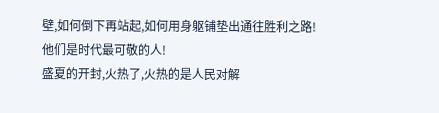壁,如何倒下再站起,如何用身躯铺垫出通往胜利之路!
他们是时代最可敬的人!
盛夏的开封,火热了,火热的是人民对解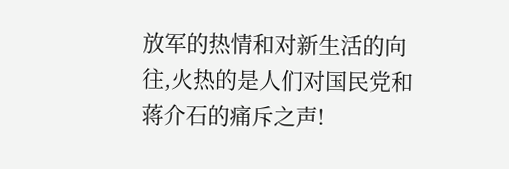放军的热情和对新生活的向往,火热的是人们对国民党和蒋介石的痛斥之声!